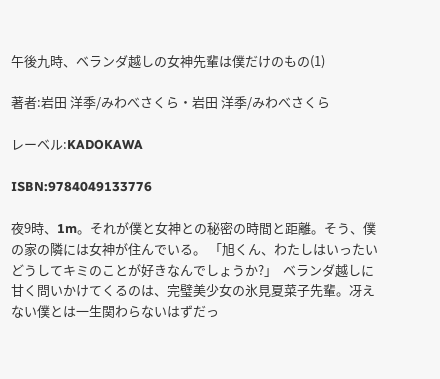午後九時、ベランダ越しの女神先輩は僕だけのもの(1)

著者:岩田 洋季/みわべさくら・岩田 洋季/みわべさくら

レーベル:KADOKAWA

ISBN:9784049133776

夜9時、1m。それが僕と女神との秘密の時間と距離。そう、僕の家の隣には女神が住んでいる。 「旭くん、わたしはいったいどうしてキミのことが好きなんでしょうか?」  ベランダ越しに甘く問いかけてくるのは、完璧美少女の氷見夏菜子先輩。冴えない僕とは一生関わらないはずだっ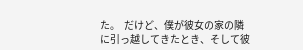た。  だけど、僕が彼女の家の隣に引っ越してきたとき、そして彼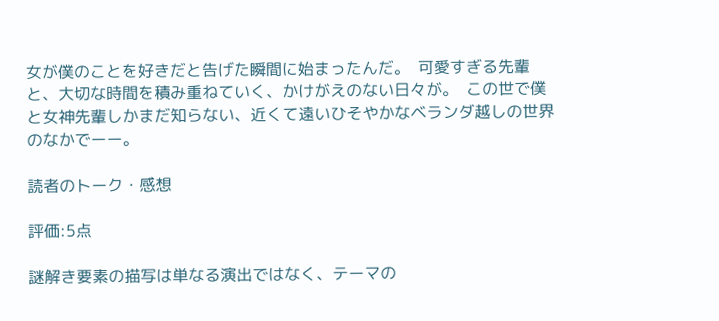女が僕のことを好きだと告げた瞬間に始まったんだ。  可愛すぎる先輩と、大切な時間を積み重ねていく、かけがえのない日々が。  この世で僕と女神先輩しかまだ知らない、近くて遠いひそやかなベランダ越しの世界のなかでーー。

読者のトーク・感想

評価:5点

謎解き要素の描写は単なる演出ではなく、テーマの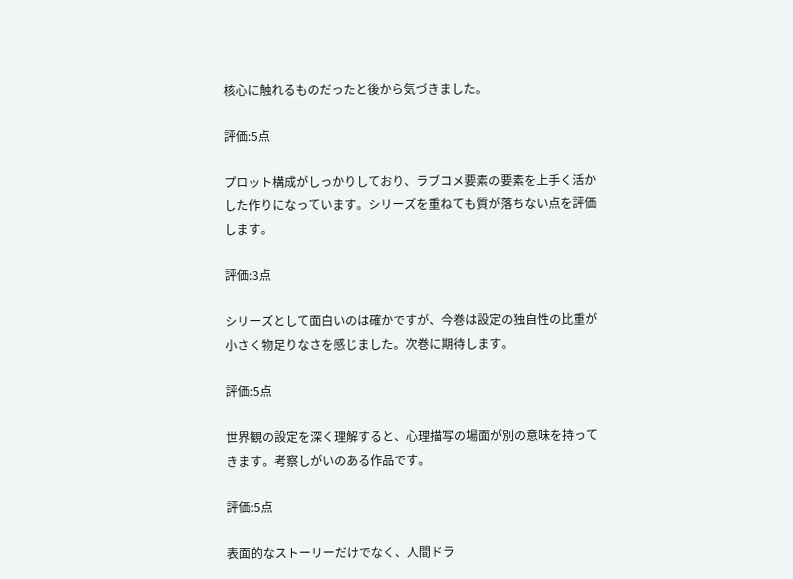核心に触れるものだったと後から気づきました。

評価:5点

プロット構成がしっかりしており、ラブコメ要素の要素を上手く活かした作りになっています。シリーズを重ねても質が落ちない点を評価します。

評価:3点

シリーズとして面白いのは確かですが、今巻は設定の独自性の比重が小さく物足りなさを感じました。次巻に期待します。

評価:5点

世界観の設定を深く理解すると、心理描写の場面が別の意味を持ってきます。考察しがいのある作品です。

評価:5点

表面的なストーリーだけでなく、人間ドラ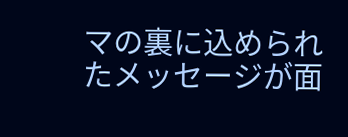マの裏に込められたメッセージが面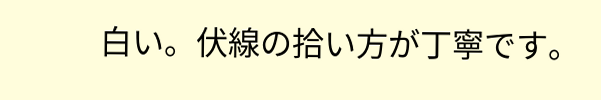白い。伏線の拾い方が丁寧です。